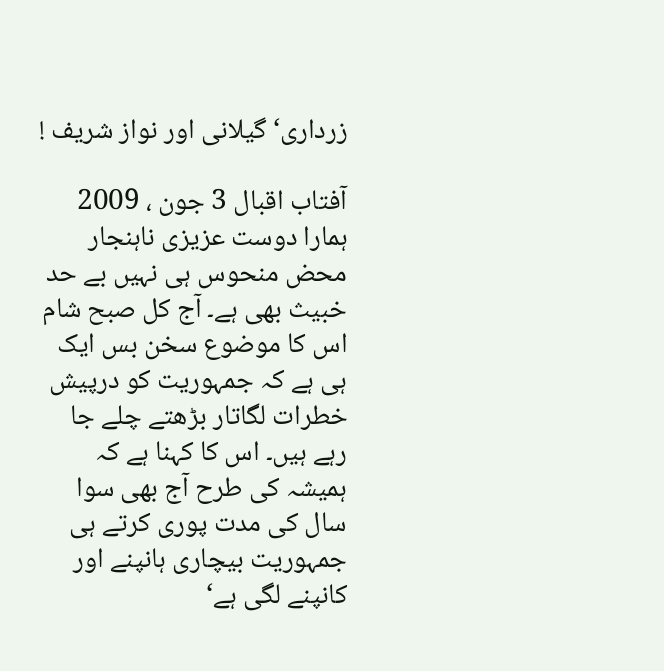زرداری‘ گیلانی اور نواز شریف !

آفتاب اقبال 3 جون ، 2009
ہمارا دوست عزیزی ناہنجار محض منحوس ہی نہیں بے حد خبیث بھی ہے۔ آج کل صبح شام اس کا موضوع سخن بس ایک ہی ہے کہ جمہوریت کو درپیش خطرات لگاتار بڑھتے چلے جا رہے ہیں۔ اس کا کہنا ہے کہ ہمیشہ کی طرح آج بھی سوا سال کی مدت پوری کرتے ہی جمہوریت بیچاری ہانپنے اور کانپنے لگی ہے‘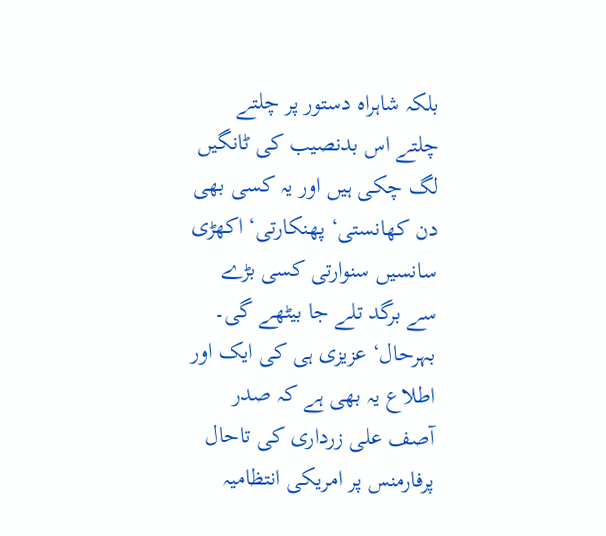بلکہ شاہراہ دستور پر چلتے چلتے اس بدنصیب کی ٹانگیں لگ چکی ہیں اور یہ کسی بھی دن کھانستی‘ پھنکارتی‘ اکھڑی سانسیں سنوارتی کسی بڑے سے برگد تلے جا بیٹھے گی۔ بہرحال‘ عزیزی ہی کی ایک اور اطلاع یہ بھی ہے کہ صدر آصف علی زرداری کی تاحال پرفارمنس پر امریکی انتظامیہ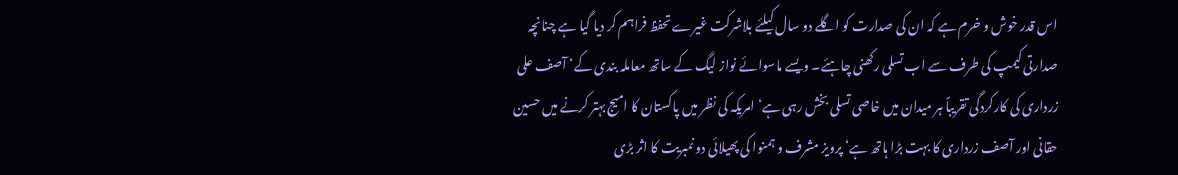اس قدر خوش و خرم ہے کہ ان کی صدارت کو اگلے دو سال کیلئے بلاشرکت غیرے تحفظ فراہم کر دیا گیا ہے چنانچہ صدارتی کیمپ کی طرف سے اب تسلی رکھنی چاہئے۔ ویسے ماسوائے نواز لیگ کے ساتھ معاملہ بندی کے‘ آصف علی زرداری کی کارکردگی تقریباً ہر میدان میں خاصی تسلی بخش رہی ہے‘ امریکہ کی نظر میں پاکستان کا امیج بہتر کرنے میں حسین حقانی اور آصف زرداری کا بہت بڑا ہاتھ ہے‘ پرویز مشرف و ہمنوا کی پھیلائی دو نمبریت کا اثر بڑی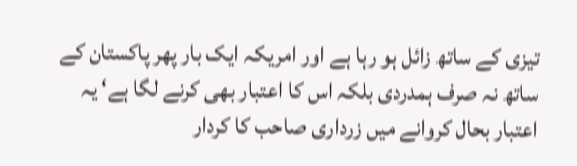تیزی کے ساتھ زائل ہو رہا ہے اور امریکہ ایک بار پھر پاکستان کے ساتھ نہ صرف ہمدردی بلکہ اس کا اعتبار بھی کرنے لگا ہے‘ یہ اعتبار بحال کروانے میں زرداری صاحب کا کردار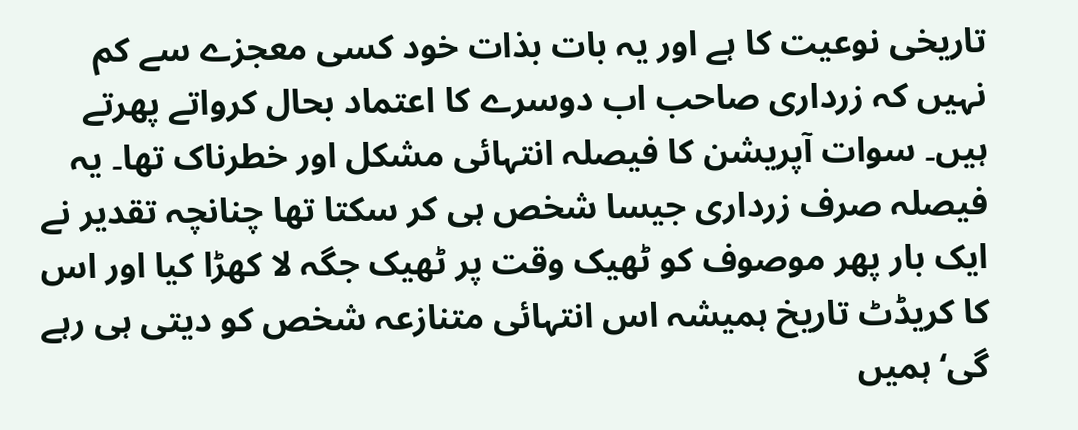تاریخی نوعیت کا ہے اور یہ بات بذات خود کسی معجزے سے کم نہیں کہ زرداری صاحب اب دوسرے کا اعتماد بحال کرواتے پھرتے ہیں۔ سوات آپریشن کا فیصلہ انتہائی مشکل اور خطرناک تھا۔ یہ فیصلہ صرف زرداری جیسا شخص ہی کر سکتا تھا چنانچہ تقدیر نے ایک بار پھر موصوف کو ٹھیک وقت پر ٹھیک جگہ لا کھڑا کیا اور اس کا کریڈٹ تاریخ ہمیشہ اس انتہائی متنازعہ شخص کو دیتی ہی رہے گی‘ ہمیں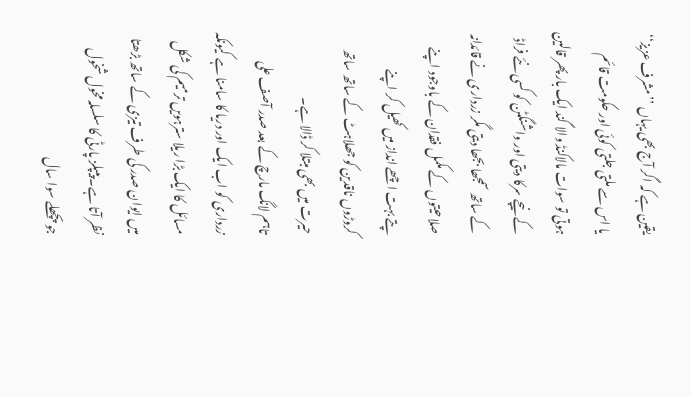یقین ہے کہ اگر آج بھی یہاں ’’مشرف عزیز‘‘ یا اس سے ملتی جلتی کوئی اور حکومت قائم ہوتی تو سوات مالاکنڈ والا گند ایک بار پھر قالین کے نیچے سرکا دیتی اور واشنگٹن کو کسی نئے فراڈ کے ساتھ سمجھا بجھا دیتی مگر زرداری نے قائدانہ صلاحیتوں کے مکمل فقدان کے باوجود اپنے پتے بہت اچھے انداز میں کھیل کر اپنے کروڑوں ناقدین کو جھلاہٹ کے ساتھ ساتھ حیرت میں بھی مبتلا کر ڈالا ہے۔
تاہم لانگ مارچ کے بعد صدر آصف علی زرداری کو اب ایک اور دریا کا سامنا ہے کیونکہ مسائل کا ایک بڑا ریلا سترہویں ترمیم کی شکل میں ایوان صدر کی طرف تیزی کے ساتھ بڑھتا نظر آتا ہے۔ پیپلز پارٹی کا سلسلہ مخول شخول جو پچھلے سوا سال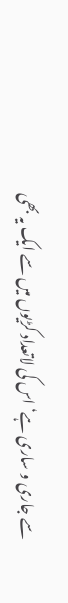سے جاری و ساری ہے‘ اس کی لاتعداد کڑیوں میں سے ایک یہ بھی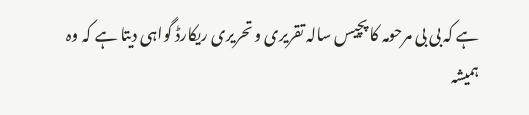ہے کہ بی بی مرحومہ کا پچیس سالہ تقریری و تحریری ریکارڈ گواہی دیتا ہے کہ وہ ہمیشہ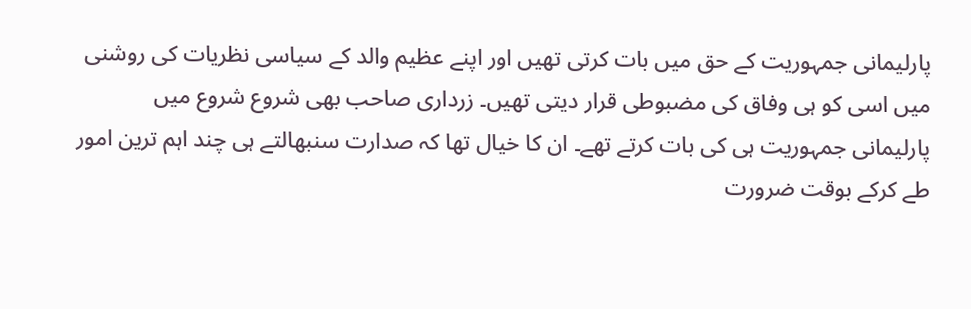پارلیمانی جمہوریت کے حق میں بات کرتی تھیں اور اپنے عظیم والد کے سیاسی نظریات کی روشنی میں اسی کو ہی وفاق کی مضبوطی قرار دیتی تھیں۔ زرداری صاحب بھی شروع شروع میں پارلیمانی جمہوریت ہی کی بات کرتے تھے۔ ان کا خیال تھا کہ صدارت سنبھالتے ہی چند اہم ترین امور طے کرکے بوقت ضرورت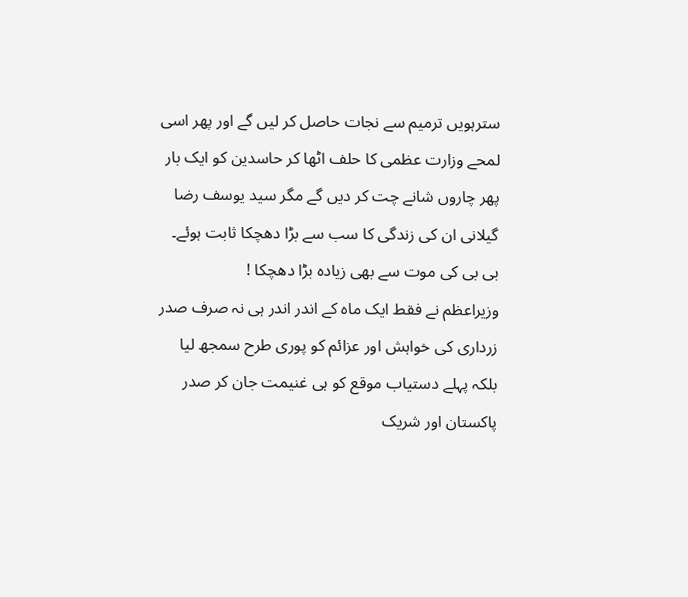سترہویں ترمیم سے نجات حاصل کر لیں گے اور پھر اسی لمحے وزارت عظمی کا حلف اٹھا کر حاسدین کو ایک بار پھر چاروں شانے چت کر دیں گے مگر سید یوسف رضا گیلانی ان کی زندگی کا سب سے بڑا دھچکا ثابت ہوئے۔ بی بی کی موت سے بھی زیادہ بڑا دھچکا !
وزیراعظم نے فقط ایک ماہ کے اندر اندر ہی نہ صرف صدر زرداری کی خواہش اور عزائم کو پوری طرح سمجھ لیا بلکہ پہلے دستیاب موقع کو ہی غنیمت جان کر صدر پاکستان اور شریک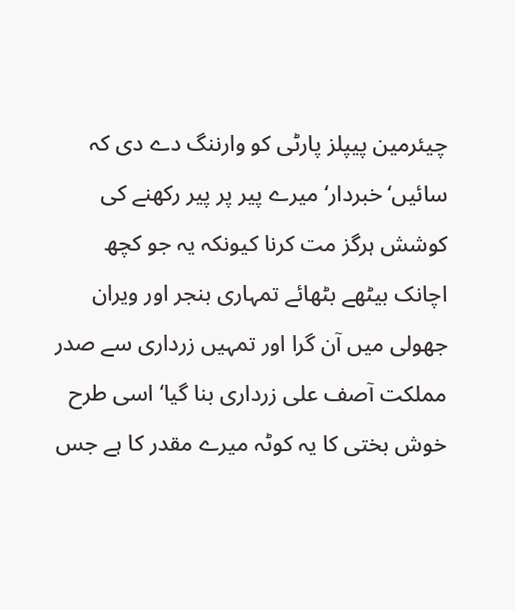چیئرمین پیپلز پارٹی کو وارننگ دے دی کہ سائیں‘ خبردار‘ میرے پیر پر پیر رکھنے کی کوشش ہرگز مت کرنا کیونکہ یہ جو کچھ اچانک بیٹھے بٹھائے تمہاری بنجر اور ویران جھولی میں آن گرا اور تمہیں زرداری سے صدر مملکت آصف علی زرداری بنا گیا‘ اسی طرح خوش بختی کا یہ کوٹہ میرے مقدر کا ہے جس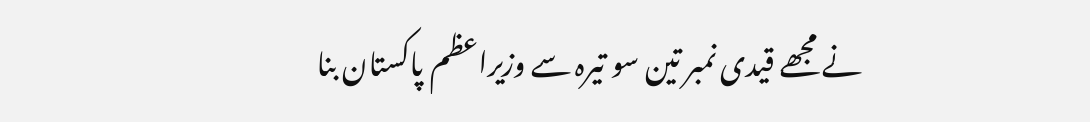نے مجھے قیدی نمبر تین سو تیرہ سے وزیراعظم پاکستان بنا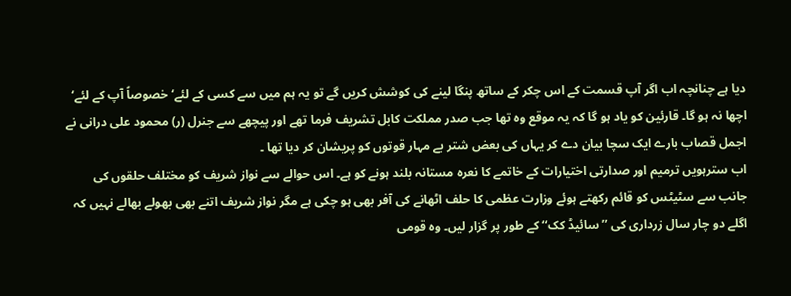دیا ہے چنانچہ اب اگر آپ قسمت کے اس چکر کے ساتھ پنگا لینے کی کوشش کریں گے تو یہ ہم میں سے کسی کے لئے‘ خصوصاً آپ کے لئے‘ اچھا نہ ہو گا۔ قارئین کو یاد ہو گا کہ یہ موقع وہ تھا جب صدر مملکت کابل تشریف فرما تھے اور پیچھے سے جنرل (ر) محمود علی درانی نے اجمل قصاب بارے ایک سچا بیان دے کر یہاں کی بعض شتر بے مہار قوتوں کو پریشان کر دیا تھا ۔
اب سترہویں ترمیم اور صدارتی اختیارات کے خاتمے کا نعرہ مستانہ بلند ہونے کو ہے۔ اس حوالے سے نواز شریف کو مختلف حلقوں کی جانب سے سٹیٹس کو قائم رکھتے ہوئے وزارت عظمی کا حلف اٹھانے کی آفر بھی ہو چکی ہے مگر نواز شریف اتنے بھی بھولے بھالے نہیں کہ اگلے دو چار سال زرداری کی ’’سائیڈ کک‘‘ کے طور پر گزار لیں۔ وہ قومی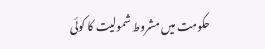حکومت میں مشروط شمولیت کا کوئی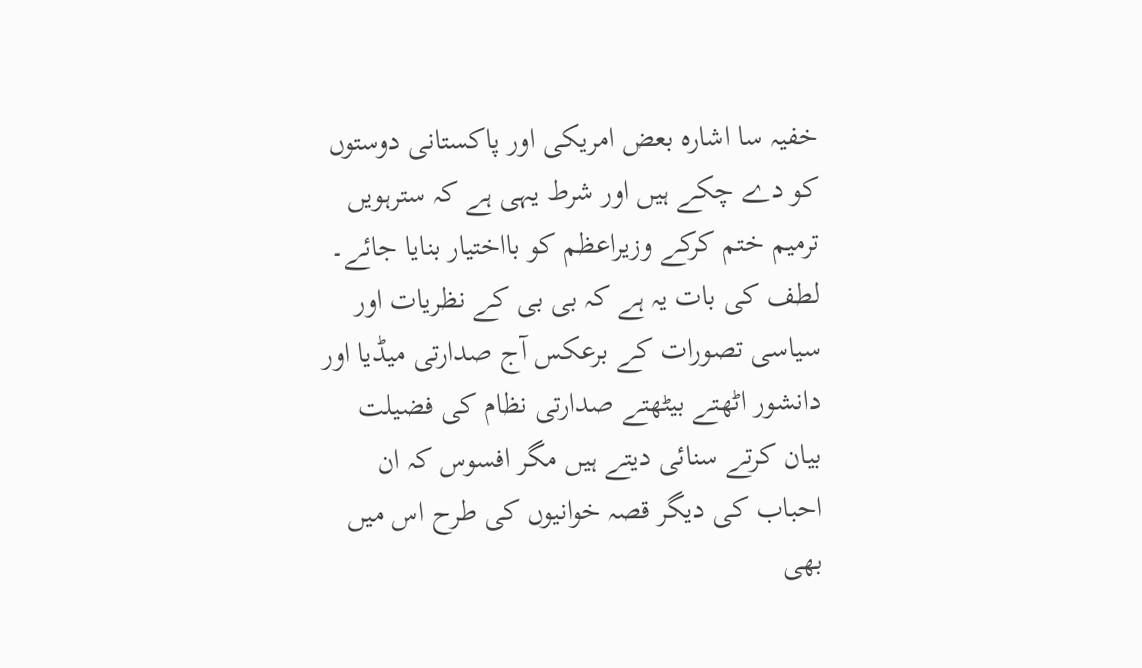خفیہ سا اشارہ بعض امریکی اور پاکستانی دوستوں کو دے چکے ہیں اور شرط یہی ہے کہ سترہویں ترمیم ختم کرکے وزیراعظم کو بااختیار بنایا جائے۔
لطف کی بات یہ ہے کہ بی بی کے نظریات اور سیاسی تصورات کے برعکس آج صدارتی میڈیا اور دانشور اٹھتے بیٹھتے صدارتی نظام کی فضیلت بیان کرتے سنائی دیتے ہیں مگر افسوس کہ ان احباب کی دیگر قصہ خوانیوں کی طرح اس میں بھی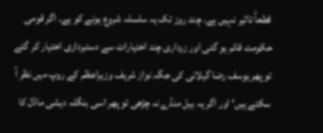قطعاًٰ تاثیر نہیں ہے۔ چند روز تک یہ سلسلہ شروع ہونے کو ہے۔ اگر قومی حکومت قائم ہو گئی اور زرداری چند اختیارات سے دستبرداری اختیار کر گئے تو پھر یوسف رضا گیلانی کی جگہ نواز شریف وزیراعظم کے روپ میں نظر آ سکتے ہیں‘ اور اگر یہ بیل منڈے نہ چڑھی تو پھر اسی بنگلہ دیشی ماڈل کا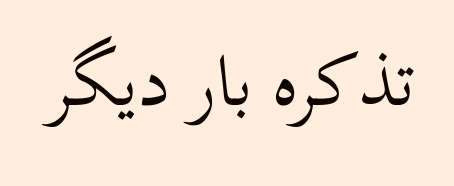تذکرہ بار دیگر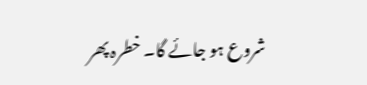شروع ہو جائے گا۔ خطرہ پھر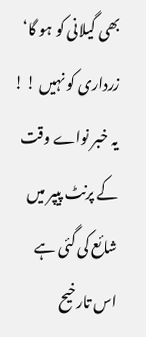بھی گیلانی کو ہو گا‘ زرداری کو نہیں ! !
یہ خبر نواے وقت کے پرنٹ پیپر میں شائع کی گئی ہے اس تارخیح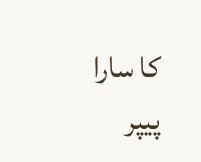کا سارا پیپر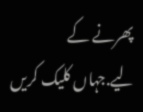پھرنے کے لیے.جہاں کلیک کریں